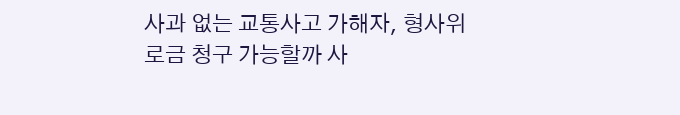사과 없는 교통사고 가해자, 형사위로금 청구 가능할까 사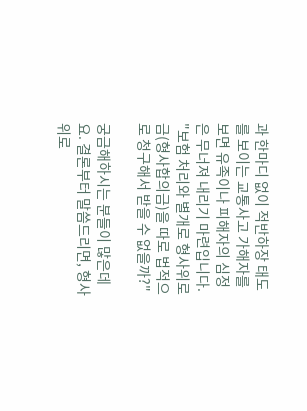과 한마디 없이 적반하장 태도를 보이는 교통사고 가해자를 보면 유족이나 피해자의 심정은 무너져 내리기 마련입니다. "보험 처리와 별개로 형사위로금(형사합의금)을 따로 법적으로 청구해서 받을 수 없을까?"

궁금해하시는 분들이 많은데요. 결론부터 말씀드리면, 형사위로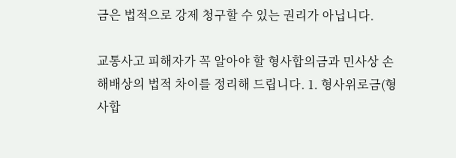금은 법적으로 강제 청구할 수 있는 권리가 아닙니다.

교통사고 피해자가 꼭 알아야 할 형사합의금과 민사상 손해배상의 법적 차이를 정리해 드립니다. 1. 형사위로금(형사합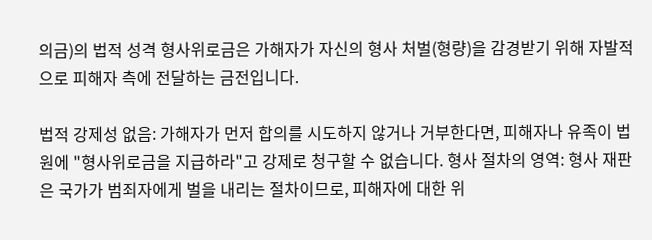의금)의 법적 성격 형사위로금은 가해자가 자신의 형사 처벌(형량)을 감경받기 위해 자발적으로 피해자 측에 전달하는 금전입니다.

법적 강제성 없음: 가해자가 먼저 합의를 시도하지 않거나 거부한다면, 피해자나 유족이 법원에 "형사위로금을 지급하라"고 강제로 청구할 수 없습니다. 형사 절차의 영역: 형사 재판은 국가가 범죄자에게 벌을 내리는 절차이므로, 피해자에 대한 위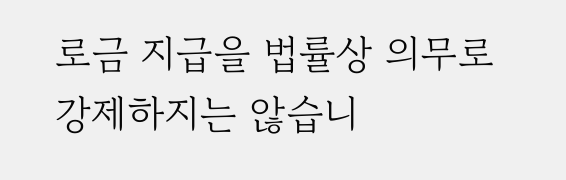로금 지급을 법률상 의무로 강제하지는 않습니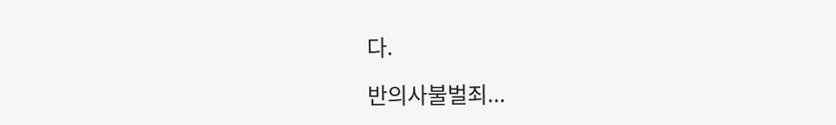다.

반의사불벌죄...